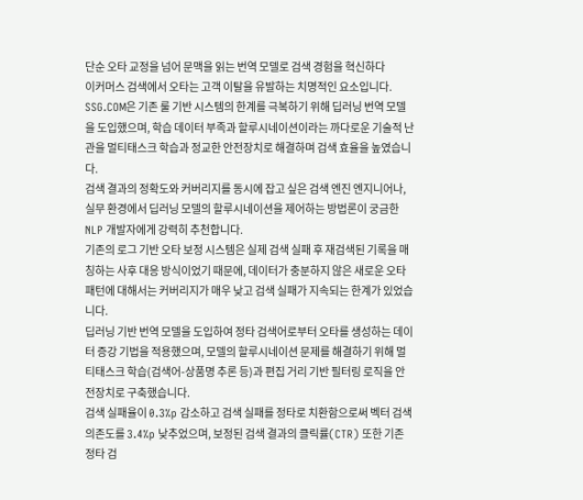단순 오타 교정을 넘어 문맥을 읽는 번역 모델로 검색 경험을 혁신하다
이커머스 검색에서 오타는 고객 이탈을 유발하는 치명적인 요소입니다. SSG.COM은 기존 룰 기반 시스템의 한계를 극복하기 위해 딥러닝 번역 모델을 도입했으며, 학습 데이터 부족과 할루시네이션이라는 까다로운 기술적 난관을 멀티태스크 학습과 정교한 안전장치로 해결하며 검색 효율을 높였습니다.
검색 결과의 정확도와 커버리지를 동시에 잡고 싶은 검색 엔진 엔지니어나, 실무 환경에서 딥러닝 모델의 할루시네이션을 제어하는 방법론이 궁금한 NLP 개발자에게 강력히 추천합니다.
기존의 로그 기반 오타 보정 시스템은 실제 검색 실패 후 재검색된 기록을 매칭하는 사후 대응 방식이었기 때문에, 데이터가 충분하지 않은 새로운 오타 패턴에 대해서는 커버리지가 매우 낮고 검색 실패가 지속되는 한계가 있었습니다.
딥러닝 기반 번역 모델을 도입하여 정타 검색어로부터 오타를 생성하는 데이터 증강 기법을 적용했으며, 모델의 할루시네이션 문제를 해결하기 위해 멀티태스크 학습(검색어-상품명 추론 등)과 편집 거리 기반 필터링 로직을 안전장치로 구축했습니다.
검색 실패율이 0.3%p 감소하고 검색 실패를 정타로 치환함으로써 벡터 검색 의존도를 3.4%p 낮추었으며, 보정된 검색 결과의 클릭률(CTR) 또한 기존 정타 검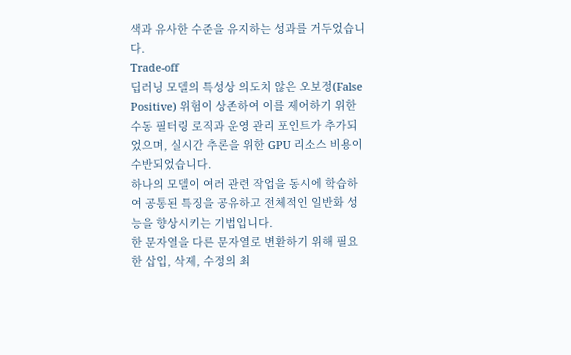색과 유사한 수준을 유지하는 성과를 거두었습니다.
Trade-off
딥러닝 모델의 특성상 의도치 않은 오보정(False Positive) 위험이 상존하여 이를 제어하기 위한 수동 필터링 로직과 운영 관리 포인트가 추가되었으며, 실시간 추론을 위한 GPU 리소스 비용이 수반되었습니다.
하나의 모델이 여러 관련 작업을 동시에 학습하여 공통된 특징을 공유하고 전체적인 일반화 성능을 향상시키는 기법입니다.
한 문자열을 다른 문자열로 변환하기 위해 필요한 삽입, 삭제, 수정의 최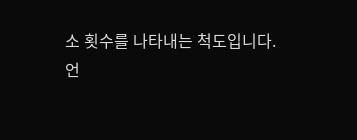소 횟수를 나타내는 척도입니다.
언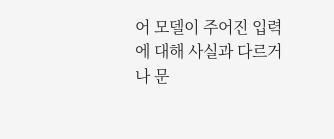어 모델이 주어진 입력에 대해 사실과 다르거나 문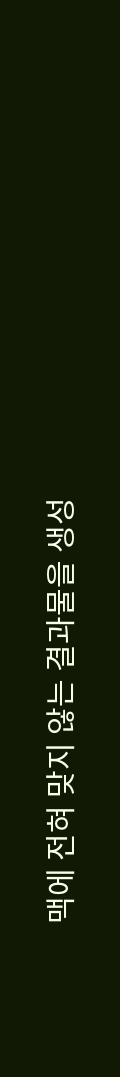맥에 전혀 맞지 않는 결과물을 생성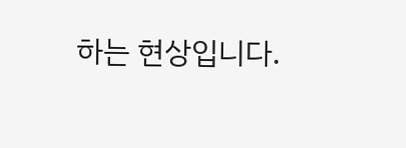하는 현상입니다.